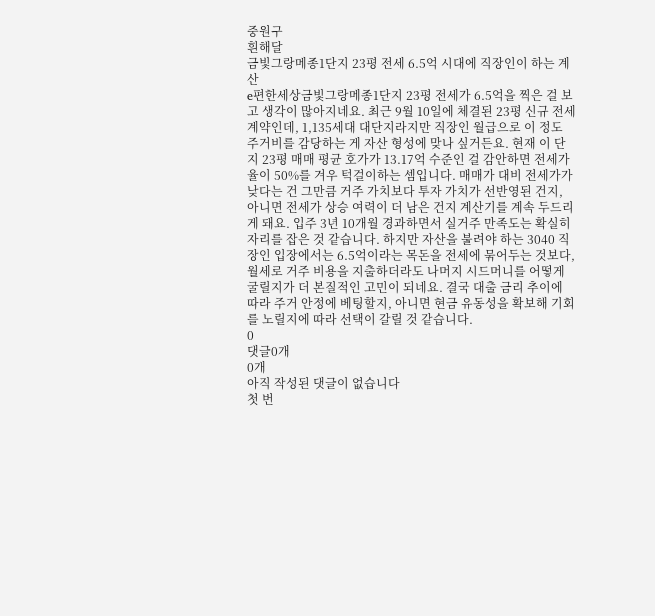중원구
흰해달
금빛그랑메종1단지 23평 전세 6.5억 시대에 직장인이 하는 계산
e편한세상금빛그랑메종1단지 23평 전세가 6.5억을 찍은 걸 보고 생각이 많아지네요. 최근 9월 10일에 체결된 23평 신규 전세 계약인데, 1,135세대 대단지라지만 직장인 월급으로 이 정도 주거비를 감당하는 게 자산 형성에 맞나 싶거든요. 현재 이 단지 23평 매매 평균 호가가 13.17억 수준인 걸 감안하면 전세가율이 50%를 겨우 턱걸이하는 셈입니다. 매매가 대비 전세가가 낮다는 건 그만큼 거주 가치보다 투자 가치가 선반영된 건지, 아니면 전세가 상승 여력이 더 남은 건지 계산기를 계속 두드리게 돼요. 입주 3년 10개월 경과하면서 실거주 만족도는 확실히 자리를 잡은 것 같습니다. 하지만 자산을 불려야 하는 3040 직장인 입장에서는 6.5억이라는 목돈을 전세에 묶어두는 것보다, 월세로 거주 비용을 지출하더라도 나머지 시드머니를 어떻게 굴릴지가 더 본질적인 고민이 되네요. 결국 대출 금리 추이에 따라 주거 안정에 베팅할지, 아니면 현금 유동성을 확보해 기회를 노릴지에 따라 선택이 갈릴 것 같습니다.
0
댓글0개
0개
아직 작성된 댓글이 없습니다
첫 번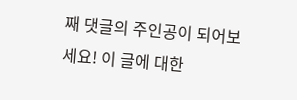째 댓글의 주인공이 되어보세요! 이 글에 대한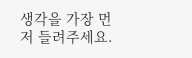생각을 가장 먼저 들려주세요.